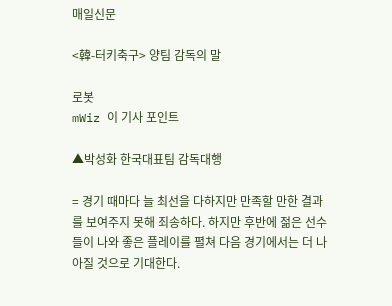매일신문

<韓-터키축구> 양팀 감독의 말

로봇
mWiz 이 기사 포인트

▲박성화 한국대표팀 감독대행

= 경기 때마다 늘 최선을 다하지만 만족할 만한 결과를 보여주지 못해 죄송하다. 하지만 후반에 젊은 선수들이 나와 좋은 플레이를 펼쳐 다음 경기에서는 더 나아질 것으로 기대한다.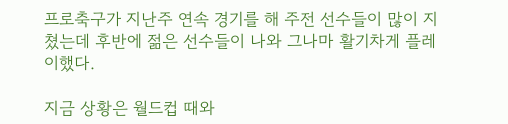프로축구가 지난주 연속 경기를 해 주전 선수들이 많이 지쳤는데 후반에 젊은 선수들이 나와 그나마 활기차게 플레이했다.

지금 상황은 월드컵 때와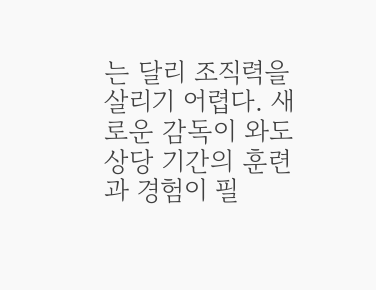는 달리 조직력을 살리기 어렵다. 새로운 감독이 와도 상당 기간의 훈련과 경험이 필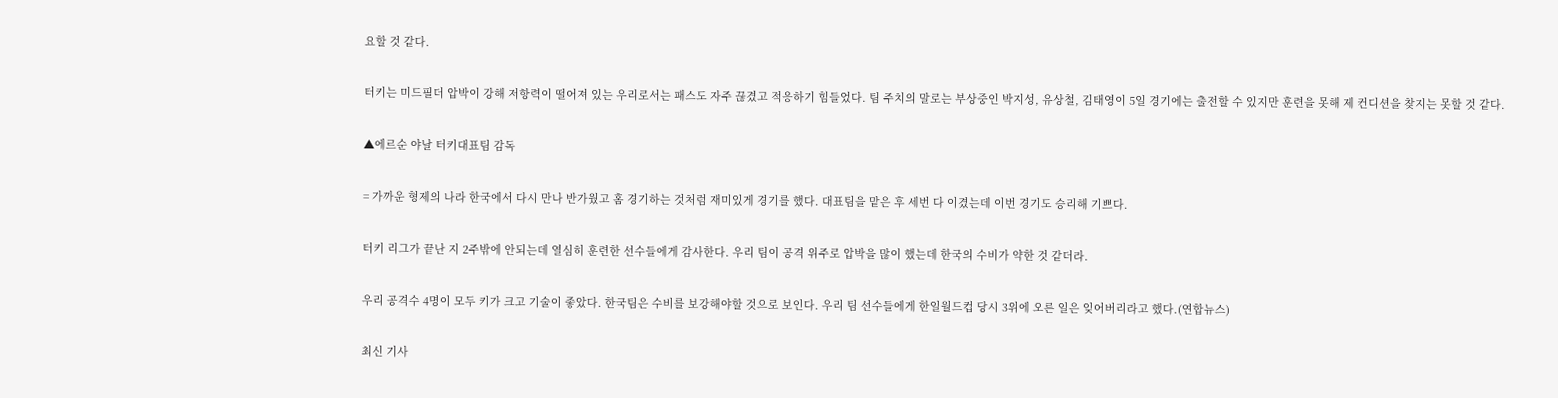요할 것 같다.

터키는 미드필더 압박이 강해 저항력이 떨어져 있는 우리로서는 패스도 자주 끊겼고 적응하기 힘들었다. 팀 주치의 말로는 부상중인 박지성, 유상철, 김태영이 5일 경기에는 출전할 수 있지만 훈련을 못해 제 컨디션을 찾지는 못할 것 같다.

▲에르순 야날 터키대표팀 감독

= 가까운 형제의 나라 한국에서 다시 만나 반가웠고 홈 경기하는 것처럼 재미있게 경기를 했다. 대표팀을 맡은 후 세번 다 이겼는데 이번 경기도 승리해 기쁘다.

터키 리그가 끝난 지 2주밖에 안되는데 열심히 훈련한 선수들에게 감사한다. 우리 팀이 공격 위주로 압박을 많이 했는데 한국의 수비가 약한 것 같더라.

우리 공격수 4명이 모두 키가 크고 기술이 좋았다. 한국팀은 수비를 보강해야할 것으로 보인다. 우리 팀 선수들에게 한일월드컵 당시 3위에 오른 일은 잊어버리라고 했다.(연합뉴스)

최신 기사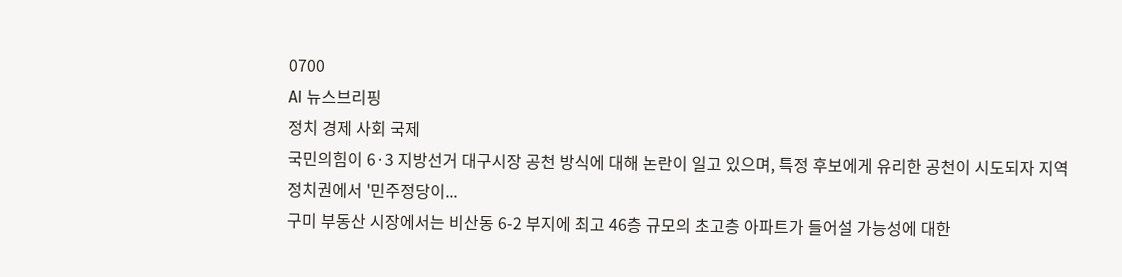0700
AI 뉴스브리핑
정치 경제 사회 국제
국민의힘이 6·3 지방선거 대구시장 공천 방식에 대해 논란이 일고 있으며, 특정 후보에게 유리한 공천이 시도되자 지역 정치권에서 '민주정당이...
구미 부동산 시장에서는 비산동 6-2 부지에 최고 46층 규모의 초고층 아파트가 들어설 가능성에 대한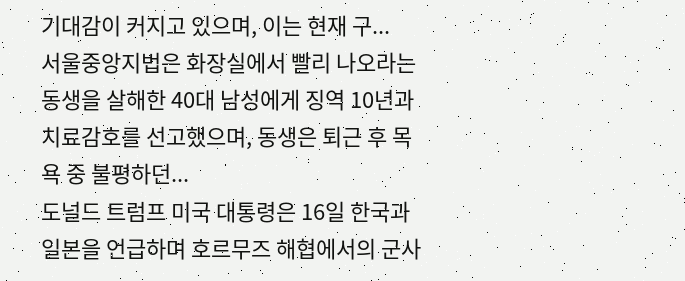기대감이 커지고 있으며, 이는 현재 구...
서울중앙지법은 화장실에서 빨리 나오라는 동생을 살해한 40대 남성에게 징역 10년과 치료감호를 선고했으며, 동생은 퇴근 후 목욕 중 불평하던...
도널드 트럼프 미국 대통령은 16일 한국과 일본을 언급하며 호르무즈 해협에서의 군사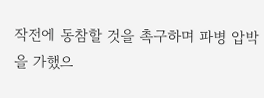작전에 동참할 것을 촉구하며 파병 압박을 가했으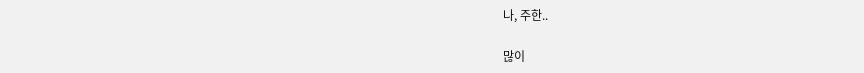나, 주한..

많이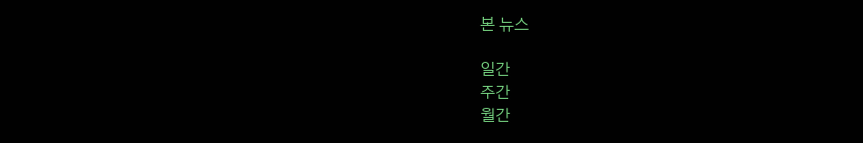본 뉴스

일간
주간
월간